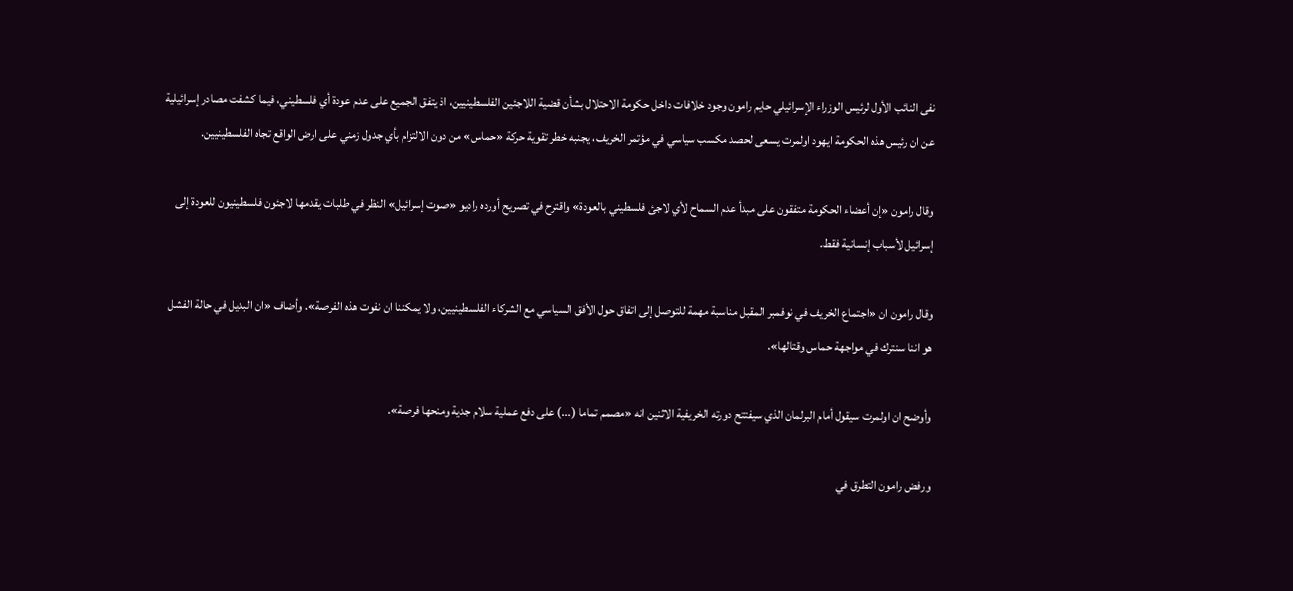نفى النائب الأول لرئيس الوزراء الإسرائيلي حايم رامون وجود خلافات داخل حكومة الاحتلال بشأن قضية اللاجئين الفلسطينيين، اذ يتفق الجميع على عدم عودة أي فلسطيني، فيما كشفت مصادر إسرائيلية عن ان رئيس هذه الحكومة ايهود اولمرت يسعى لحصد مكسب سياسي في مؤتمر الخريف، يجنبه خطر تقوية حركة «حماس» من دون الالتزام بأي جدول زمني على ارض الواقع تجاه الفلسطينيين.

وقال رامون «إن أعضاء الحكومة متفقون على مبدأ عدم السماح لأي لاجئ فلسطيني بالعودة» واقترح في تصريح أورده راديو «صوت إسرائيل» النظر في طلبات يقدمها لاجئون فلسطينيون للعودة إلى إسرائيل لأسباب إنسانية فقط.

وقال رامون ان «اجتماع الخريف في نوفمبر المقبل مناسبة مهمة للتوصل إلى اتفاق حول الأفق السياسي مع الشركاء الفلسطينيين، ولا يمكننا ان نفوت هذه الفرصة». وأضاف «ان البديل في حالة الفشل هو اننا سنترك في مواجهة حماس وقتالها».

وأوضح ان اولمرت سيقول أمام البرلمان الذي سيفتتح دورته الخريفية الاثنين انه «مصمم تماما (...) على دفع عملية سلام جدية ومنحها فرصة».

ورفض رامون التطرق في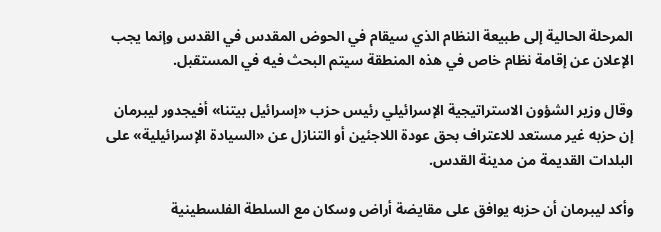المرحلة الحالية إلى طبيعة النظام الذي سيقام في الحوض المقدس في القدس وإنما يجب الإعلان عن إقامة نظام خاص في هذه المنطقة سيتم البحث فيه في المستقبل.

وقال وزير الشؤون الاستراتيجية الإسرائيلي رئيس حزب «إسرائيل بيتنا» أفيجدور ليبرمان إن حزبه غير مستعد للاعتراف بحق عودة اللاجئين أو التنازل عن «السيادة الإسرائيلية» على البلدات القديمة من مدينة القدس.

وأكد ليبرمان أن حزبه يوافق على مقايضة أراض وسكان مع السلطة الفلسطينية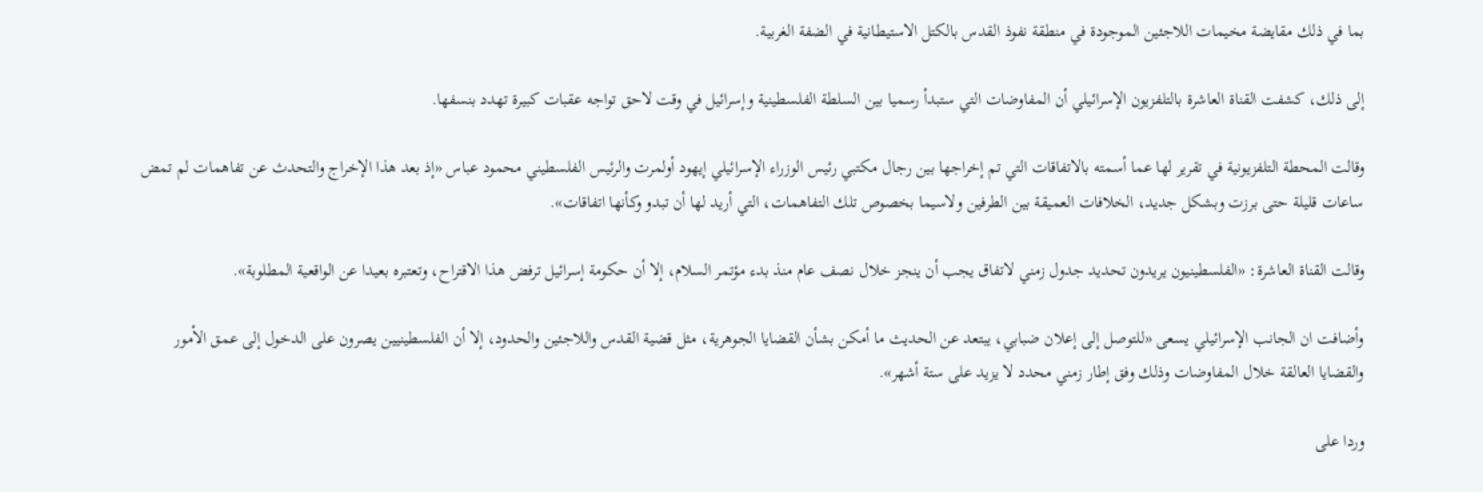بما في ذلك مقايضة مخيمات اللاجئين الموجودة في منطقة نفوذ القدس بالكتل الاستيطانية في الضفة الغربية.

إلى ذلك، كشفت القناة العاشرة بالتلفزيون الإسرائيلي أن المفاوضات التي ستبدأ رسميا بين السلطة الفلسطينية وإسرائيل في وقت لاحق تواجه عقبات كبيرة تهدد بنسفها.

وقالت المحطة التلفزيونية في تقرير لها عما أسمته بالاتفاقات التي تم إخراجها بين رجال مكتبي رئيس الوزراء الإسرائيلي إيهود أولمرت والرئيس الفلسطيني محمود عباس «إذ بعد هذا الإخراج والتحدث عن تفاهمات لم تمض ساعات قليلة حتى برزت وبشكل جديد، الخلافات العميقة بين الطرفين ولاسيما بخصوص تلك التفاهمات، التي أريد لها أن تبدو وكأنها اتفاقات».

وقالت القناة العاشرة: «الفلسطينيون يريدون تحديد جدول زمني لاتفاق يجب أن ينجز خلال نصف عام منذ بدء مؤتمر السلام، إلا أن حكومة إسرائيل ترفض هذا الاقتراح، وتعتبره بعيدا عن الواقعية المطلوبة».

وأضافت ان الجانب الإسرائيلي يسعى «للتوصل إلى إعلان ضبابي، يبتعد عن الحديث ما أمكن بشأن القضايا الجوهرية، مثل قضية القدس واللاجئين والحدود، إلا أن الفلسطينيين يصرون على الدخول إلى عمق الأمور والقضايا العالقة خلال المفاوضات وذلك وفق إطار زمني محدد لا يزيد على ستة أشهر».

وردا على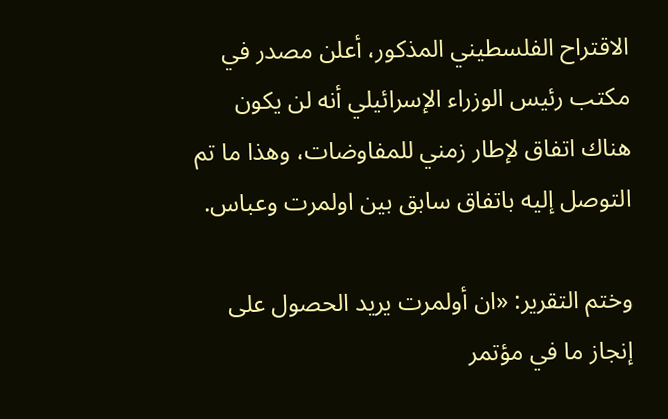الاقتراح الفلسطيني المذكور، أعلن مصدر في مكتب رئيس الوزراء الإسرائيلي أنه لن يكون هناك اتفاق لإطار زمني للمفاوضات، وهذا ما تم التوصل إليه باتفاق سابق بين اولمرت وعباس.

وختم التقرير: «ان أولمرت يريد الحصول على إنجاز ما في مؤتمر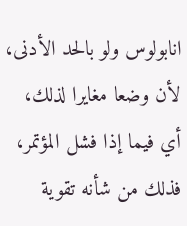انابولوس ولو بالحد الأدنى، لأن وضعا مغايرا لذلك، أي فيما إذا فشل المؤتمر، فذلك من شأنه تقوية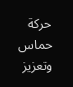حركة حماس وتعزيز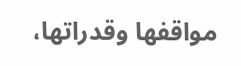مواقفها وقدراتها،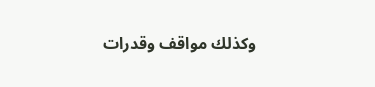وكذلك مواقف وقدرات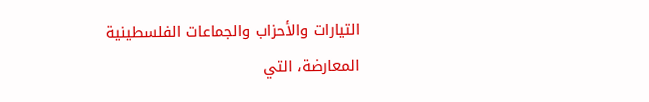التيارات والأحزاب والجماعات الفلسطينية المعارضة، التي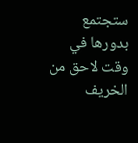ستجتمع بدورها في وقت لاحق من الخريف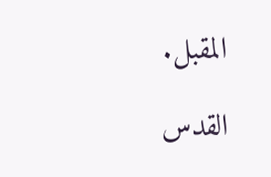المقبل.

القدس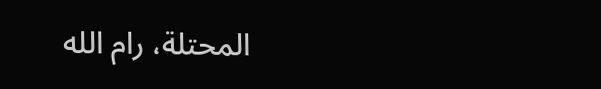المحتلة، رام الله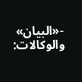-«البيان» والوكالات: